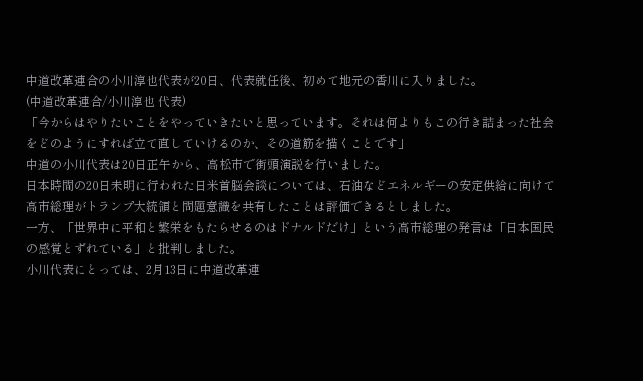中道改革連合の小川淳也代表が20日、代表就任後、初めて地元の香川に入りました。
(中道改革連合/小川淳也 代表)
「今からはやりたいことをやっていきたいと思っています。それは何よりもこの行き詰まった社会をどのようにすれば立て直していけるのか、その道筋を描くことです」
中道の小川代表は20日正午から、高松市で街頭演説を行いました。
日本時間の20日未明に行われた日米首脳会談については、石油などエネルギーの安定供給に向けて高市総理がトランプ大統領と問題意識を共有したことは評価できるとしました。
一方、「世界中に平和と繁栄をもたらせるのはドナルドだけ」という高市総理の発言は「日本国民の感覚とずれている」と批判しました。
小川代表にとっては、2月13日に中道改革連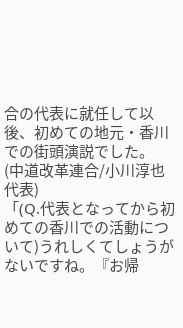合の代表に就任して以後、初めての地元・香川での街頭演説でした。
(中道改革連合/小川淳也 代表)
「(Q.代表となってから初めての香川での活動について)うれしくてしょうがないですね。『お帰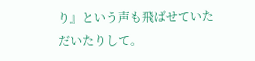り』という声も飛ばせていただいたりして。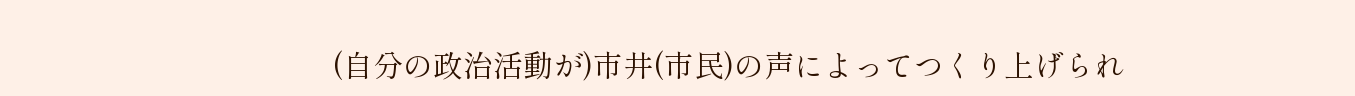(自分の政治活動が)市井(市民)の声によってつくり上げられ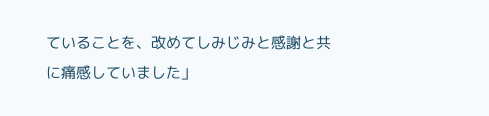ていることを、改めてしみじみと感謝と共に痛感していました」